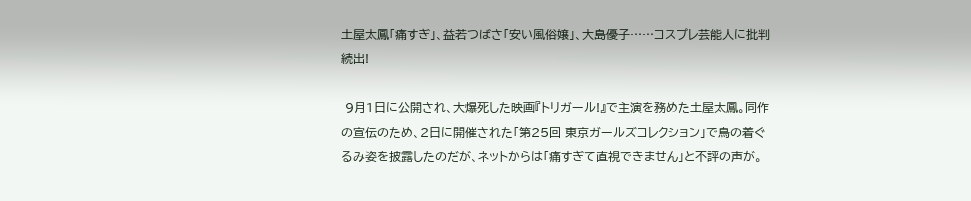土屋太鳳「痛すぎ」、益若つばさ「安い風俗嬢」、大島優子……コスプレ芸能人に批判続出!

 9月1日に公開され、大爆死した映画『トリガール!』で主演を務めた土屋太鳳。同作の宣伝のため、2日に開催された「第25回 東京ガールズコレクション」で鳥の着ぐるみ姿を披露したのだが、ネットからは「痛すぎて直視できません」と不評の声が。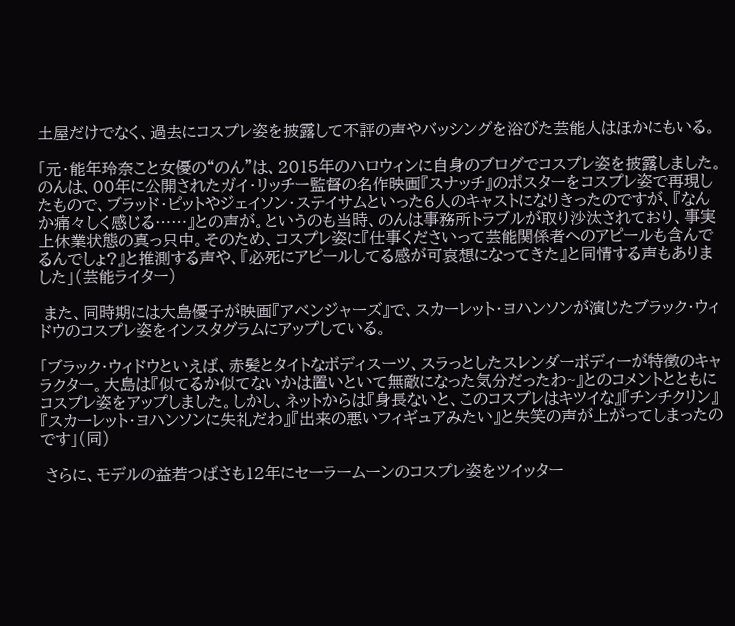土屋だけでなく、過去にコスプレ姿を披露して不評の声やバッシングを浴びた芸能人はほかにもいる。

「元・能年玲奈こと女優の“のん”は、2015年のハロウィンに自身のブログでコスプレ姿を披露しました。のんは、00年に公開されたガイ・リッチー監督の名作映画『スナッチ』のポスターをコスプレ姿で再現したもので、ブラッド・ピットやジェイソン・ステイサムといった6人のキャストになりきったのですが、『なんか痛々しく感じる……』との声が。というのも当時、のんは事務所トラブルが取り沙汰されており、事実上休業状態の真っ只中。そのため、コスプレ姿に『仕事くださいって芸能関係者へのアピールも含んでるんでしょ?』と推測する声や、『必死にアピールしてる感が可哀想になってきた』と同情する声もありました」(芸能ライター)

 また、同時期には大島優子が映画『アベンジャーズ』で、スカーレット・ヨハンソンが演じたブラック・ウィドウのコスプレ姿をインスタグラムにアップしている。

「ブラック・ウィドウといえば、赤髪とタイトなボディスーツ、スラっとしたスレンダーボディーが特徴のキャラクター。大島は『似てるか似てないかは置いといて無敵になった気分だったわ~』とのコメントとともにコスプレ姿をアップしました。しかし、ネットからは『身長ないと、このコスプレはキツイな』『チンチクリン』『スカーレット・ヨハンソンに失礼だわ』『出来の悪いフィギュアみたい』と失笑の声が上がってしまったのです」(同)

 さらに、モデルの益若つばさも12年にセーラームーンのコスプレ姿をツイッター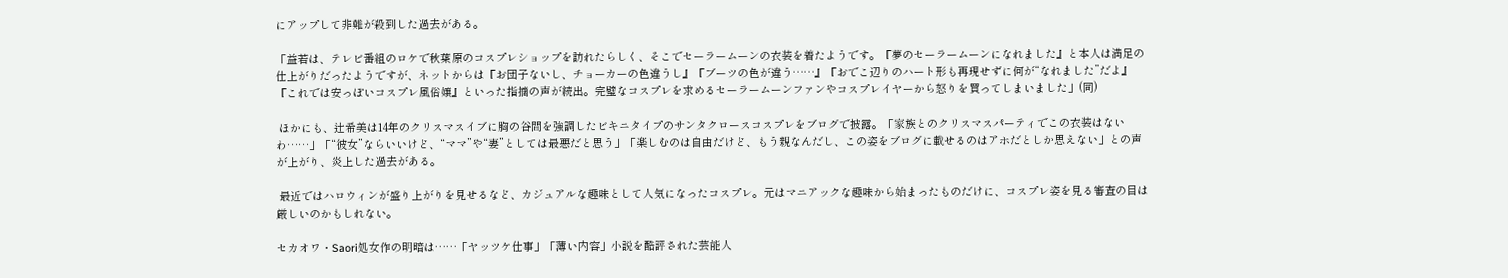にアップして非難が殺到した過去がある。

「益若は、テレビ番組のロケで秋葉原のコスプレショップを訪れたらしく、そこでセーラームーンの衣装を着たようです。『夢のセーラームーンになれました』と本人は満足の仕上がりだったようですが、ネットからは『お団子ないし、チョーカーの色違うし』『ブーツの色が違う……』『おでこ辺りのハート形も再現せずに何が“なれました”だよ』『これでは安っぽいコスプレ風俗嬢』といった指摘の声が続出。完璧なコスプレを求めるセーラームーンファンやコスプレイヤーから怒りを買ってしまいました」(同)

 ほかにも、辻希美は14年のクリスマスイブに胸の谷間を強調したビキニタイプのサンタクロースコスプレをブログで披露。「家族とのクリスマスパーティでこの衣装はないわ……」「“彼女”ならいいけど、“ママ”や“妻”としては最悪だと思う」「楽しむのは自由だけど、もう親なんだし、この姿をブログに載せるのはアホだとしか思えない」との声が上がり、炎上した過去がある。

 最近ではハロウィンが盛り上がりを見せるなど、カジュアルな趣味として人気になったコスプレ。元はマニアックな趣味から始まったものだけに、コスプレ姿を見る審査の目は厳しいのかもしれない。

セカオワ・Saori処女作の明暗は……「ヤッツケ仕事」「薄い内容」小説を酷評された芸能人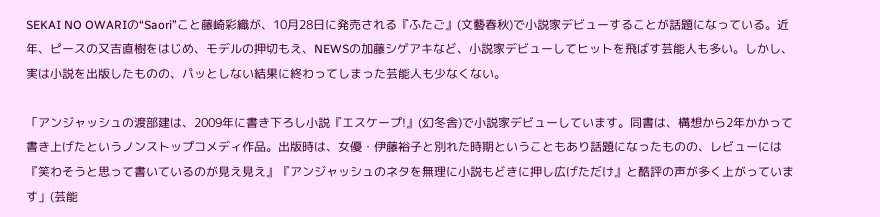SEKAI NO OWARIの“Saori”こと藤崎彩織が、10月28日に発売される『ふたご』(文藝春秋)で小説家デビューすることが話題になっている。近年、ピースの又吉直樹をはじめ、モデルの押切もえ、NEWSの加藤シゲアキなど、小説家デビューしてヒットを飛ばす芸能人も多い。しかし、実は小説を出版したものの、パッとしない結果に終わってしまった芸能人も少なくない。

「アンジャッシュの渡部建は、2009年に書き下ろし小説『エスケープ!』(幻冬舎)で小説家デビューしています。同書は、構想から2年かかって書き上げたというノンストップコメディ作品。出版時は、女優・伊藤裕子と別れた時期ということもあり話題になったものの、レビューには『笑わそうと思って書いているのが見え見え』『アンジャッシュのネタを無理に小説もどきに押し広げただけ』と酷評の声が多く上がっています」(芸能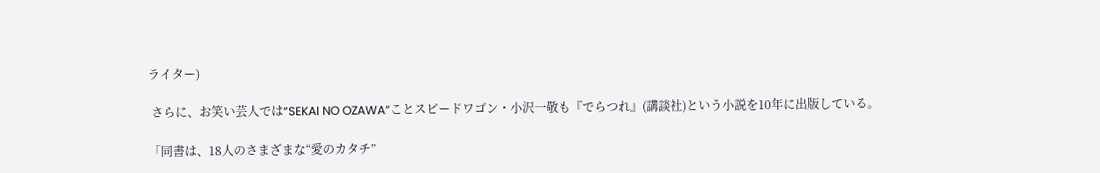ライター)

 さらに、お笑い芸人では“SEKAI NO OZAWA”ことスピードワゴン・小沢一敬も『でらつれ』(講談社)という小説を10年に出版している。

「同書は、18人のさまざまな“愛のカタチ”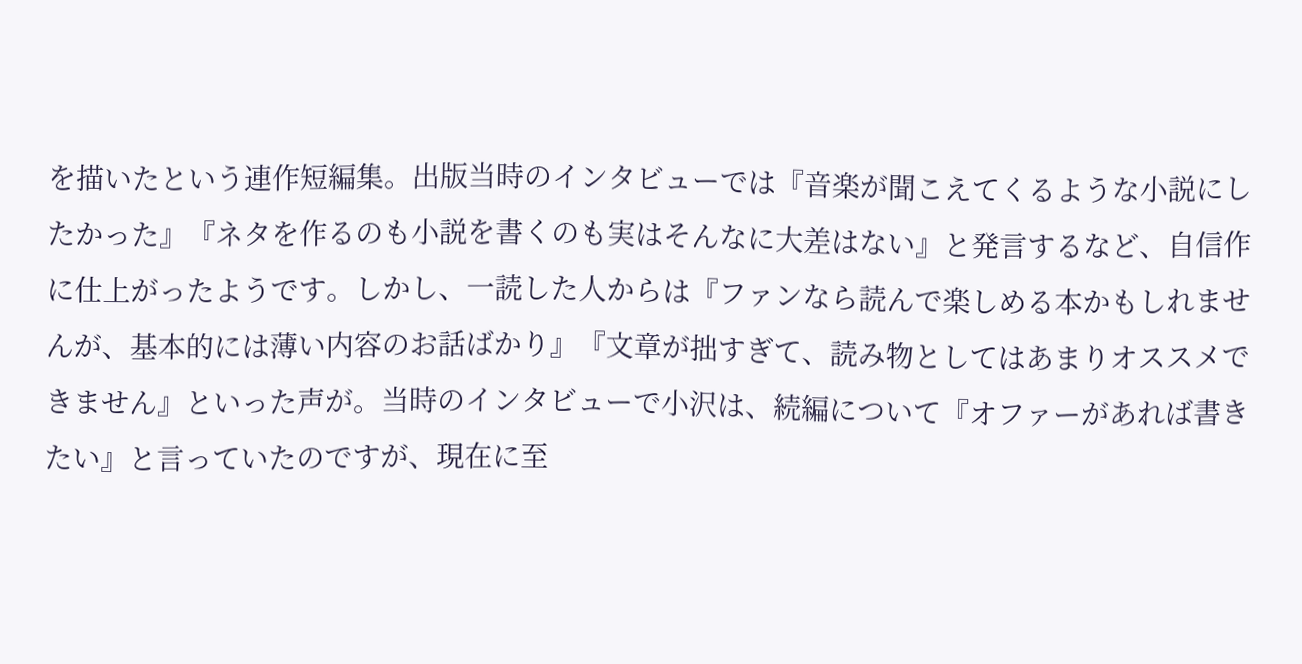を描いたという連作短編集。出版当時のインタビューでは『音楽が聞こえてくるような小説にしたかった』『ネタを作るのも小説を書くのも実はそんなに大差はない』と発言するなど、自信作に仕上がったようです。しかし、一読した人からは『ファンなら読んで楽しめる本かもしれませんが、基本的には薄い内容のお話ばかり』『文章が拙すぎて、読み物としてはあまりオススメできません』といった声が。当時のインタビューで小沢は、続編について『オファーがあれば書きたい』と言っていたのですが、現在に至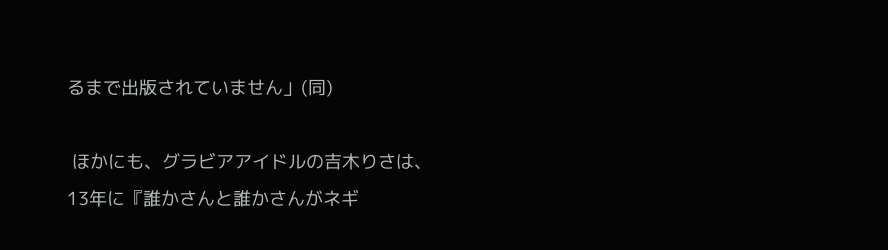るまで出版されていません」(同)

 ほかにも、グラビアアイドルの吉木りさは、13年に『誰かさんと誰かさんがネギ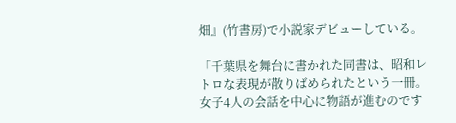畑』(竹書房)で小説家デビューしている。

「千葉県を舞台に書かれた同書は、昭和レトロな表現が散りばめられたという一冊。女子4人の会話を中心に物語が進むのです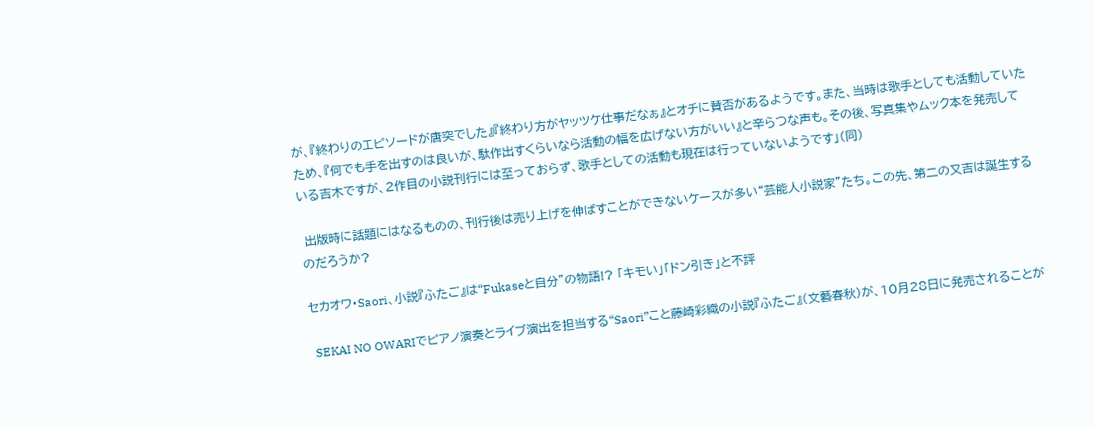が、『終わりのエピソードが唐突でした』『終わり方がヤッツケ仕事だなぁ』とオチに賛否があるようです。また、当時は歌手としても活動していたため、『何でも手を出すのは良いが、駄作出すくらいなら活動の幅を広げない方がいい』と辛らつな声も。その後、写真集やムック本を発売している吉木ですが、2作目の小説刊行には至っておらず、歌手としての活動も現在は行っていないようです」(同)

 出版時に話題にはなるものの、刊行後は売り上げを伸ばすことができないケースが多い“芸能人小説家”たち。この先、第二の又吉は誕生するのだろうか?

セカオワ・Saori、小説『ふたご』は“Fukaseと自分”の物語!? 「キモい」「ドン引き」と不評

 SEKAI NO OWARIでピアノ演奏とライブ演出を担当する“Saori”こと藤崎彩織の小説『ふたご』(文藝春秋)が、10月28日に発売されることが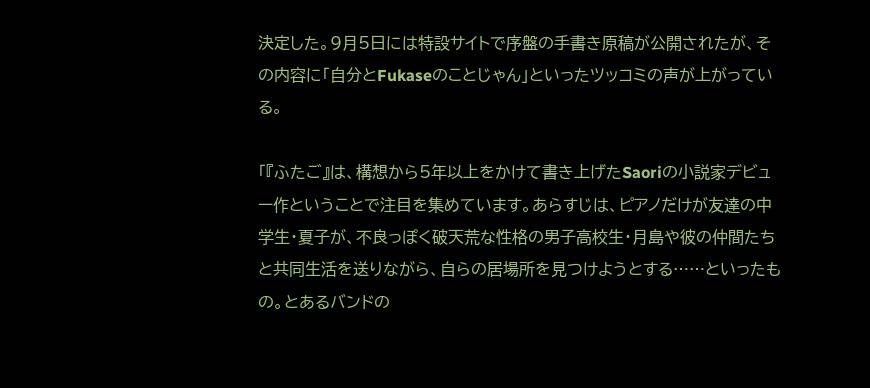決定した。9月5日には特設サイトで序盤の手書き原稿が公開されたが、その内容に「自分とFukaseのことじゃん」といったツッコミの声が上がっている。

「『ふたご』は、構想から5年以上をかけて書き上げたSaoriの小説家デビュー作ということで注目を集めています。あらすじは、ピアノだけが友達の中学生・夏子が、不良っぽく破天荒な性格の男子高校生・月島や彼の仲間たちと共同生活を送りながら、自らの居場所を見つけようとする……といったもの。とあるバンドの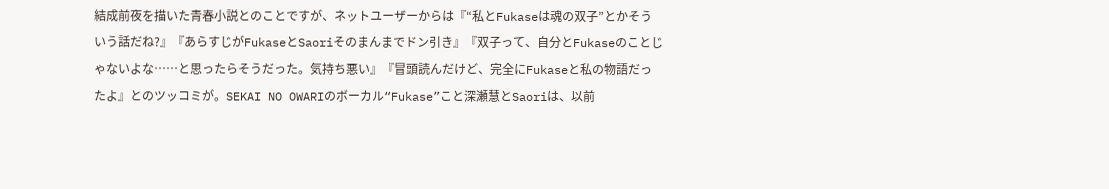結成前夜を描いた青春小説とのことですが、ネットユーザーからは『“私とFukaseは魂の双子”とかそういう話だね?』『あらすじがFukaseとSaoriそのまんまでドン引き』『双子って、自分とFukaseのことじゃないよな……と思ったらそうだった。気持ち悪い』『冒頭読んだけど、完全にFukaseと私の物語だったよ』とのツッコミが。SEKAI NO OWARIのボーカル“Fukase”こと深瀬慧とSaoriは、以前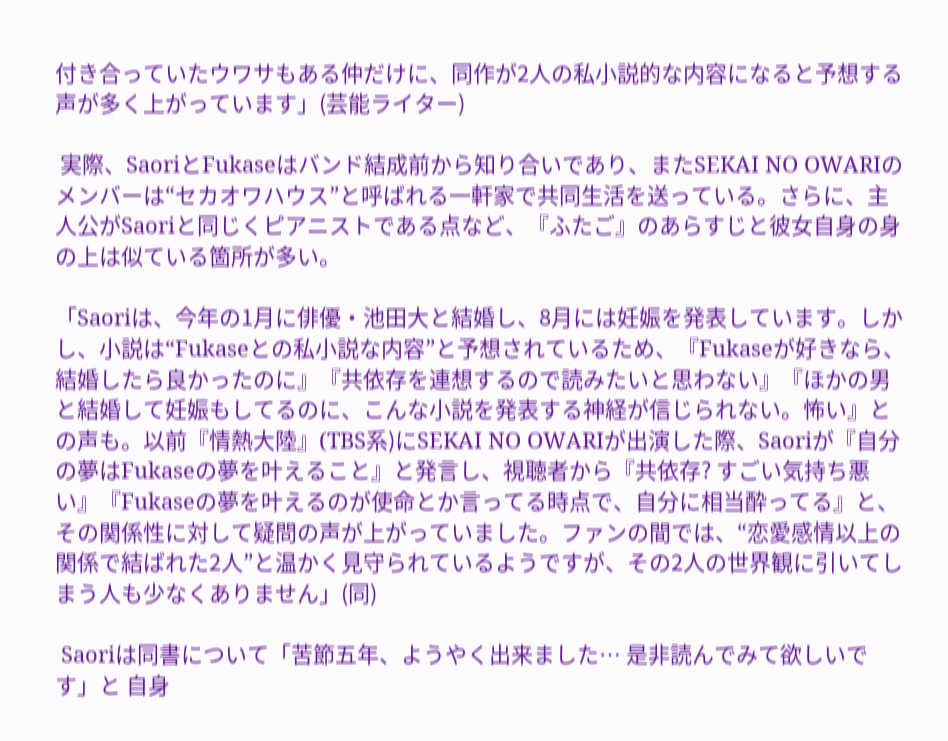付き合っていたウワサもある仲だけに、同作が2人の私小説的な内容になると予想する声が多く上がっています」(芸能ライター)

 実際、SaoriとFukaseはバンド結成前から知り合いであり、またSEKAI NO OWARIのメンバーは“セカオワハウス”と呼ばれる一軒家で共同生活を送っている。さらに、主人公がSaoriと同じくピアニストである点など、『ふたご』のあらすじと彼女自身の身の上は似ている箇所が多い。

「Saoriは、今年の1月に俳優・池田大と結婚し、8月には妊娠を発表しています。しかし、小説は“Fukaseとの私小説な内容”と予想されているため、『Fukaseが好きなら、結婚したら良かったのに』『共依存を連想するので読みたいと思わない』『ほかの男と結婚して妊娠もしてるのに、こんな小説を発表する神経が信じられない。怖い』との声も。以前『情熱大陸』(TBS系)にSEKAI NO OWARIが出演した際、Saoriが『自分の夢はFukaseの夢を叶えること』と発言し、視聴者から『共依存? すごい気持ち悪い』『Fukaseの夢を叶えるのが使命とか言ってる時点で、自分に相当酔ってる』と、その関係性に対して疑問の声が上がっていました。ファンの間では、“恋愛感情以上の関係で結ばれた2人”と温かく見守られているようですが、その2人の世界観に引いてしまう人も少なくありません」(同)

 Saoriは同書について「苦節五年、ようやく出来ました… 是非読んでみて欲しいです」と 自身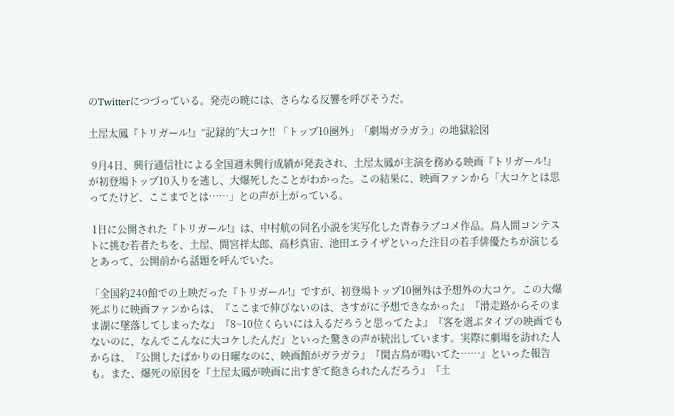のTwitterにつづっている。発売の暁には、さらなる反響を呼びそうだ。

土屋太鳳『トリガール!』“記録的”大コケ!! 「トップ10圏外」「劇場ガラガラ」の地獄絵図

 9月4日、興行通信社による全国週末興行成績が発表され、土屋太鳳が主演を務める映画『トリガール!』が初登場トップ10入りを逃し、大爆死したことがわかった。この結果に、映画ファンから「大コケとは思ってたけど、ここまでとは……」との声が上がっている。

 1日に公開された『トリガール!』は、中村航の同名小説を実写化した青春ラブコメ作品。鳥人間コンテストに挑む若者たちを、土屋、間宮祥太郎、高杉真宙、池田エライザといった注目の若手俳優たちが演じるとあって、公開前から話題を呼んでいた。

「全国約240館での上映だった『トリガール!』ですが、初登場トップ10圏外は予想外の大コケ。この大爆死ぶりに映画ファンからは、『ここまで伸びないのは、さすがに予想できなかった』『滑走路からそのまま湖に墜落してしまったな』『8~10位くらいには入るだろうと思ってたよ』『客を選ぶタイプの映画でもないのに、なんでこんなに大コケしたんだ』といった驚きの声が続出しています。実際に劇場を訪れた人からは、『公開したばかりの日曜なのに、映画館がガラガラ』『閑古鳥が鳴いてた……』といった報告も。また、爆死の原因を『土屋太鳳が映画に出すぎて飽きられたんだろう』『土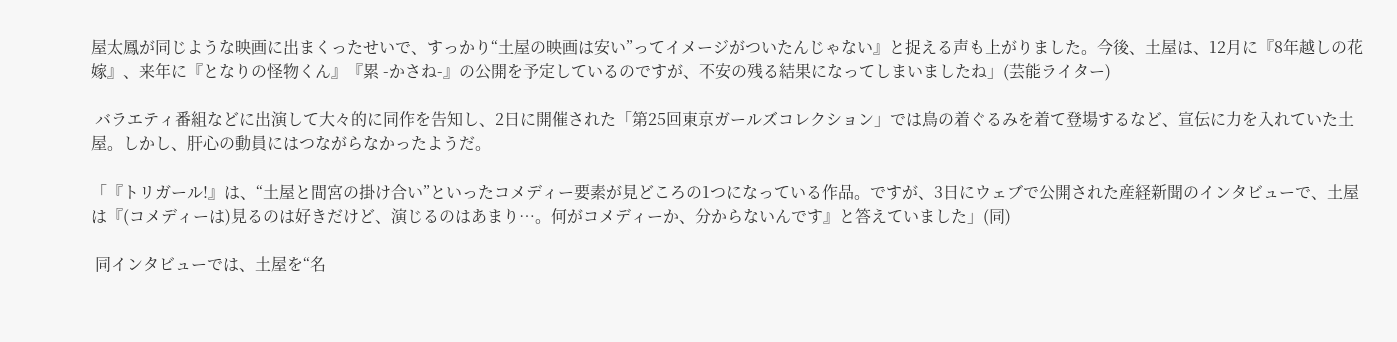屋太鳳が同じような映画に出まくったせいで、すっかり“土屋の映画は安い”ってイメージがついたんじゃない』と捉える声も上がりました。今後、土屋は、12月に『8年越しの花嫁』、来年に『となりの怪物くん』『累 -かさね-』の公開を予定しているのですが、不安の残る結果になってしまいましたね」(芸能ライター)

 バラエティ番組などに出演して大々的に同作を告知し、2日に開催された「第25回東京ガールズコレクション」では鳥の着ぐるみを着て登場するなど、宣伝に力を入れていた土屋。しかし、肝心の動員にはつながらなかったようだ。

「『トリガール!』は、“土屋と間宮の掛け合い”といったコメディー要素が見どころの1つになっている作品。ですが、3日にウェブで公開された産経新聞のインタビューで、土屋は『(コメディーは)見るのは好きだけど、演じるのはあまり…。何がコメディーか、分からないんです』と答えていました」(同)

 同インタビューでは、土屋を“名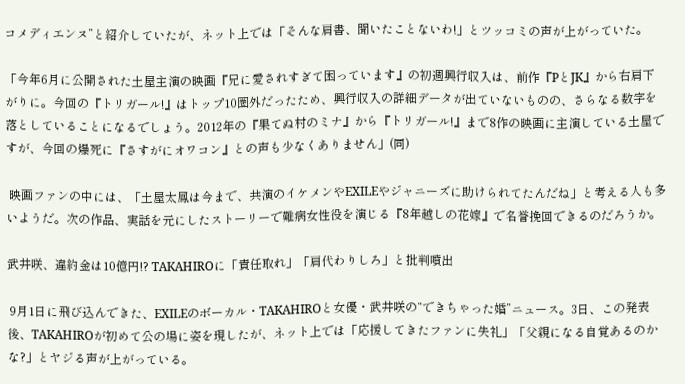コメディエンヌ”と紹介していたが、ネット上では「そんな肩書、聞いたことないわ!」とツッコミの声が上がっていた。

「今年6月に公開された土屋主演の映画『兄に愛されすぎて困っています』の初週興行収入は、前作『PとJK』から右肩下がりに。今回の『トリガール!』はトップ10圏外だったため、興行収入の詳細データが出ていないものの、さらなる数字を落としていることになるでしょう。2012年の『果てぬ村のミナ』から『トリガール!』まで8作の映画に主演している土屋ですが、今回の爆死に『さすがにオワコン』との声も少なくありません」(同)

 映画ファンの中には、「土屋太鳳は今まで、共演のイケメンやEXILEやジャニーズに助けられてたんだね」と考える人も多いようだ。次の作品、実話を元にしたストーリーで難病女性役を演じる『8年越しの花嫁』で名誉挽回できるのだろうか。

武井咲、違約金は10億円!? TAKAHIROに「責任取れ」「肩代わりしろ」と批判噴出

 9月1日に飛び込んできた、EXILEのボーカル・TAKAHIROと女優・武井咲の“できちゃった婚”ニュース。3日、この発表後、TAKAHIROが初めて公の場に姿を現したが、ネット上では「応援してきたファンに失礼」「父親になる自覚あるのかな?」とヤジる声が上がっている。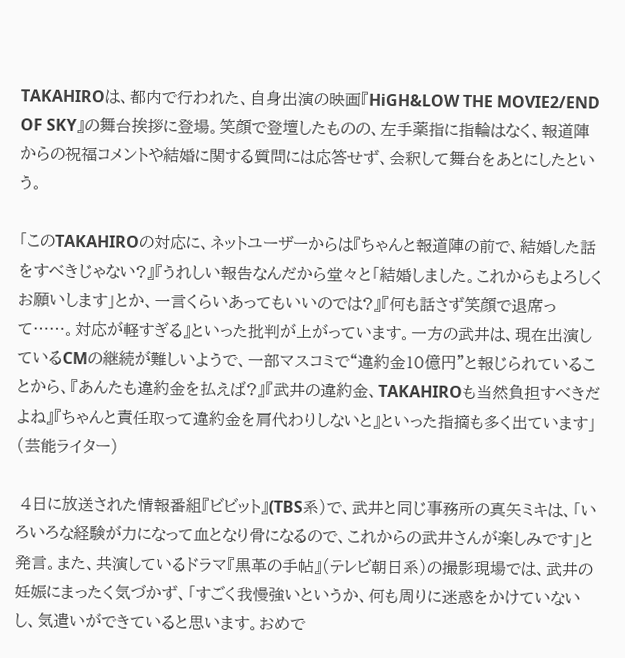TAKAHIROは、都内で行われた、自身出演の映画『HiGH&LOW THE MOVIE2/END OF SKY』の舞台挨拶に登場。笑顔で登壇したものの、左手薬指に指輪はなく、報道陣からの祝福コメントや結婚に関する質問には応答せず、会釈して舞台をあとにしたという。

「このTAKAHIROの対応に、ネットユーザーからは『ちゃんと報道陣の前で、結婚した話をすべきじゃない?』『うれしい報告なんだから堂々と「結婚しました。これからもよろしくお願いします」とか、一言くらいあってもいいのでは?』『何も話さず笑顔で退席って……。対応が軽すぎる』といった批判が上がっています。一方の武井は、現在出演しているCMの継続が難しいようで、一部マスコミで“違約金10億円”と報じられていることから、『あんたも違約金を払えば?』『武井の違約金、TAKAHIROも当然負担すべきだよね』『ちゃんと責任取って違約金を肩代わりしないと』といった指摘も多く出ています」(芸能ライター)

 4日に放送された情報番組『ビビット』(TBS系)で、武井と同じ事務所の真矢ミキは、「いろいろな経験が力になって血となり骨になるので、これからの武井さんが楽しみです」と発言。また、共演しているドラマ『黒革の手帖』(テレビ朝日系)の撮影現場では、武井の妊娠にまったく気づかず、「すごく我慢強いというか、何も周りに迷惑をかけていないし、気遣いができていると思います。おめで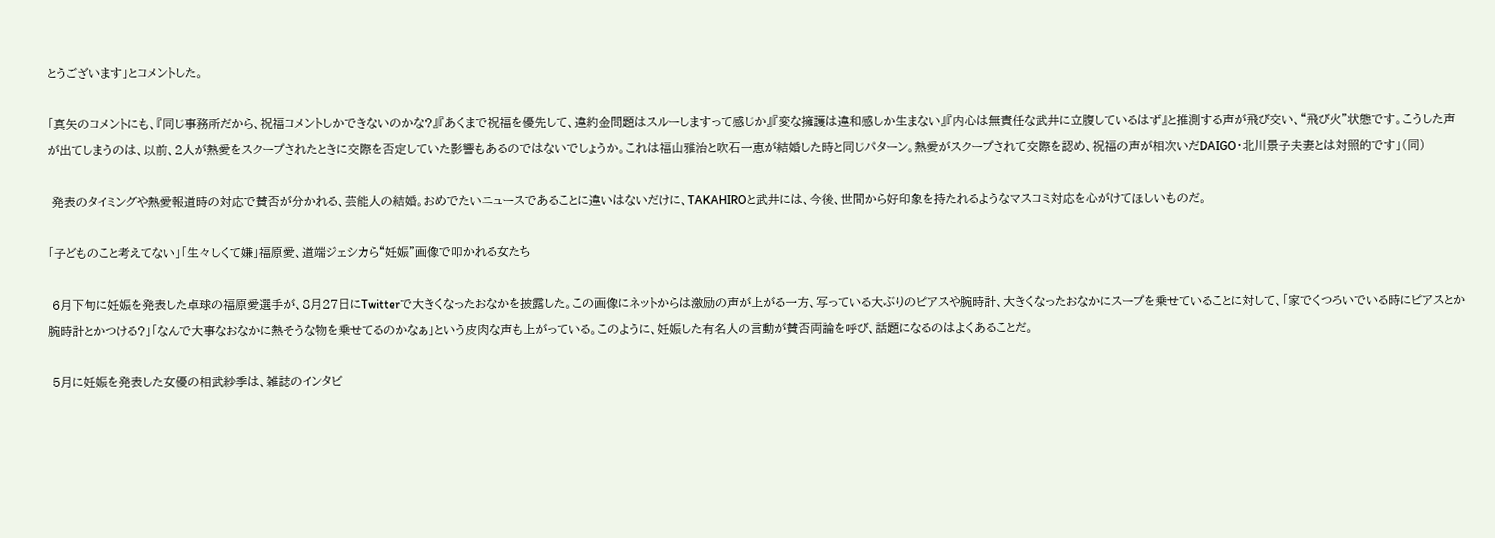とうございます」とコメントした。

「真矢のコメントにも、『同じ事務所だから、祝福コメントしかできないのかな?』『あくまで祝福を優先して、違約金問題はスルーしますって感じか』『変な擁護は違和感しか生まない』『内心は無責任な武井に立腹しているはず』と推測する声が飛び交い、“飛び火”状態です。こうした声が出てしまうのは、以前、2人が熱愛をスクープされたときに交際を否定していた影響もあるのではないでしょうか。これは福山雅治と吹石一恵が結婚した時と同じパターン。熱愛がスクープされて交際を認め、祝福の声が相次いだDAIGO・北川景子夫妻とは対照的です」(同)

 発表のタイミングや熱愛報道時の対応で賛否が分かれる、芸能人の結婚。おめでたいニュースであることに違いはないだけに、TAKAHIROと武井には、今後、世間から好印象を持たれるようなマスコミ対応を心がけてほしいものだ。

「子どものこと考えてない」「生々しくて嫌」福原愛、道端ジェシカら“妊娠”画像で叩かれる女たち

 6月下旬に妊娠を発表した卓球の福原愛選手が、8月27日にTwitterで大きくなったおなかを披露した。この画像にネットからは激励の声が上がる一方、写っている大ぶりのピアスや腕時計、大きくなったおなかにスープを乗せていることに対して、「家でくつろいでいる時にピアスとか腕時計とかつける?」「なんで大事なおなかに熱そうな物を乗せてるのかなぁ」という皮肉な声も上がっている。このように、妊娠した有名人の言動が賛否両論を呼び、話題になるのはよくあることだ。

 5月に妊娠を発表した女優の相武紗季は、雑誌のインタビ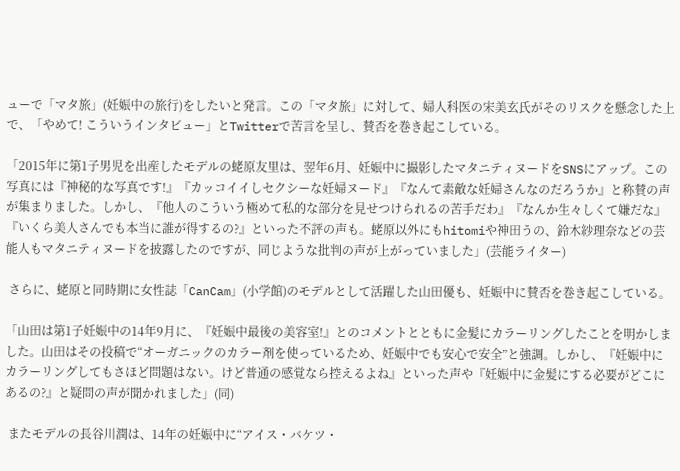ューで「マタ旅」(妊娠中の旅行)をしたいと発言。この「マタ旅」に対して、婦人科医の宋美玄氏がそのリスクを懸念した上で、「やめて! こういうインタビュー」とTwitterで苦言を呈し、賛否を巻き起こしている。

「2015年に第1子男児を出産したモデルの蛯原友里は、翌年6月、妊娠中に撮影したマタニティヌードをSNSにアップ。この写真には『神秘的な写真です!』『カッコイイしセクシーな妊婦ヌード』『なんて素敵な妊婦さんなのだろうか』と称賛の声が集まりました。しかし、『他人のこういう極めて私的な部分を見せつけられるの苦手だわ』『なんか生々しくて嫌だな』『いくら美人さんでも本当に誰が得するの?』といった不評の声も。蛯原以外にもhitomiや神田うの、鈴木紗理奈などの芸能人もマタニティヌードを披露したのですが、同じような批判の声が上がっていました」(芸能ライター)

 さらに、蛯原と同時期に女性誌「CanCam」(小学館)のモデルとして活躍した山田優も、妊娠中に賛否を巻き起こしている。

「山田は第1子妊娠中の14年9月に、『妊娠中最後の美容室!』とのコメントとともに金髪にカラーリングしたことを明かしました。山田はその投稿で“オーガニックのカラー剤を使っているため、妊娠中でも安心で安全”と強調。しかし、『妊娠中にカラーリングしてもさほど問題はない。けど普通の感覚なら控えるよね』といった声や『妊娠中に金髪にする必要がどこにあるの?』と疑問の声が聞かれました」(同)

 またモデルの長谷川潤は、14年の妊娠中に“アイス・バケツ・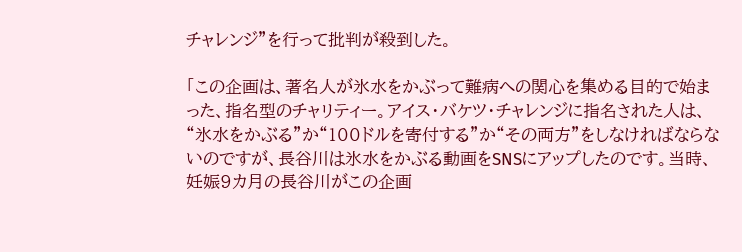チャレンジ”を行って批判が殺到した。

「この企画は、著名人が氷水をかぶって難病への関心を集める目的で始まった、指名型のチャリティー。アイス・バケツ・チャレンジに指名された人は、“氷水をかぶる”か“100ドルを寄付する”か“その両方”をしなければならないのですが、長谷川は氷水をかぶる動画をSNSにアップしたのです。当時、妊娠9カ月の長谷川がこの企画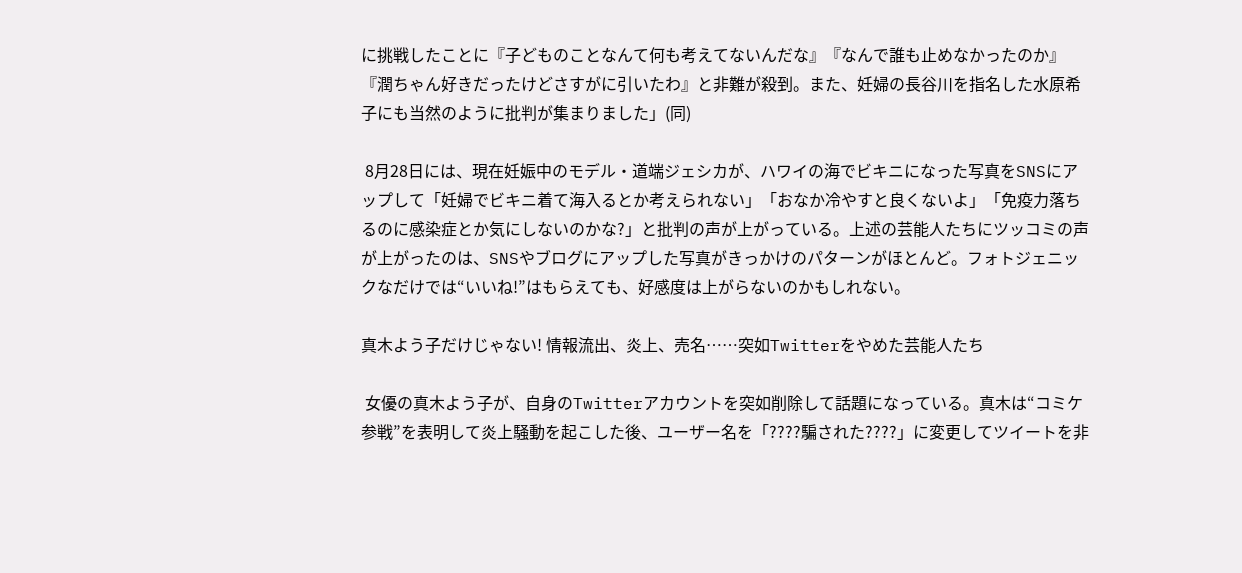に挑戦したことに『子どものことなんて何も考えてないんだな』『なんで誰も止めなかったのか』『潤ちゃん好きだったけどさすがに引いたわ』と非難が殺到。また、妊婦の長谷川を指名した水原希子にも当然のように批判が集まりました」(同)

 8月28日には、現在妊娠中のモデル・道端ジェシカが、ハワイの海でビキニになった写真をSNSにアップして「妊婦でビキニ着て海入るとか考えられない」「おなか冷やすと良くないよ」「免疫力落ちるのに感染症とか気にしないのかな?」と批判の声が上がっている。上述の芸能人たちにツッコミの声が上がったのは、SNSやブログにアップした写真がきっかけのパターンがほとんど。フォトジェニックなだけでは“いいね!”はもらえても、好感度は上がらないのかもしれない。

真木よう子だけじゃない! 情報流出、炎上、売名……突如Twitterをやめた芸能人たち

 女優の真木よう子が、自身のTwitterアカウントを突如削除して話題になっている。真木は“コミケ参戦”を表明して炎上騒動を起こした後、ユーザー名を「????騙された????」に変更してツイートを非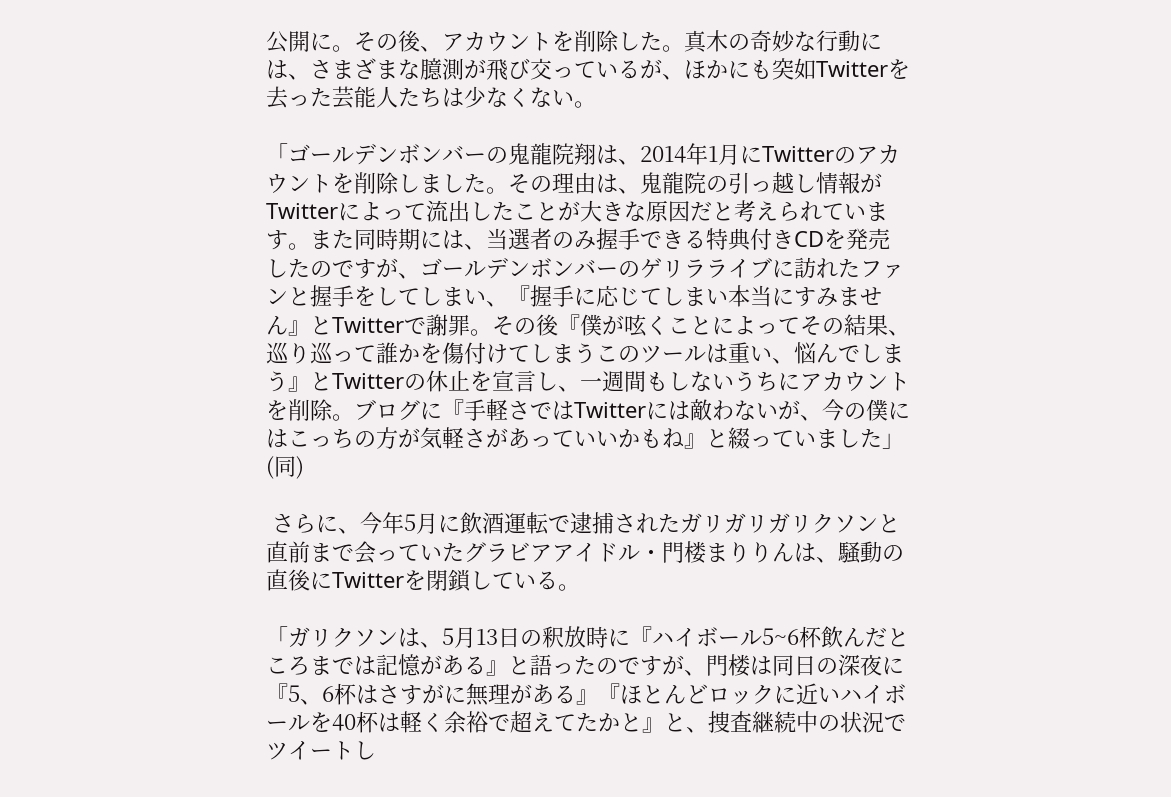公開に。その後、アカウントを削除した。真木の奇妙な行動には、さまざまな臆測が飛び交っているが、ほかにも突如Twitterを去った芸能人たちは少なくない。

「ゴールデンボンバーの鬼龍院翔は、2014年1月にTwitterのアカウントを削除しました。その理由は、鬼龍院の引っ越し情報がTwitterによって流出したことが大きな原因だと考えられています。また同時期には、当選者のみ握手できる特典付きCDを発売したのですが、ゴールデンボンバーのゲリラライブに訪れたファンと握手をしてしまい、『握手に応じてしまい本当にすみません』とTwitterで謝罪。その後『僕が呟くことによってその結果、巡り巡って誰かを傷付けてしまうこのツールは重い、悩んでしまう』とTwitterの休止を宣言し、一週間もしないうちにアカウントを削除。ブログに『手軽さではTwitterには敵わないが、今の僕にはこっちの方が気軽さがあっていいかもね』と綴っていました」(同)

 さらに、今年5月に飲酒運転で逮捕されたガリガリガリクソンと直前まで会っていたグラビアアイドル・門楼まりりんは、騒動の直後にTwitterを閉鎖している。

「ガリクソンは、5月13日の釈放時に『ハイボール5~6杯飲んだところまでは記憶がある』と語ったのですが、門楼は同日の深夜に『5、6杯はさすがに無理がある』『ほとんどロックに近いハイボールを40杯は軽く余裕で超えてたかと』と、捜査継続中の状況でツイートし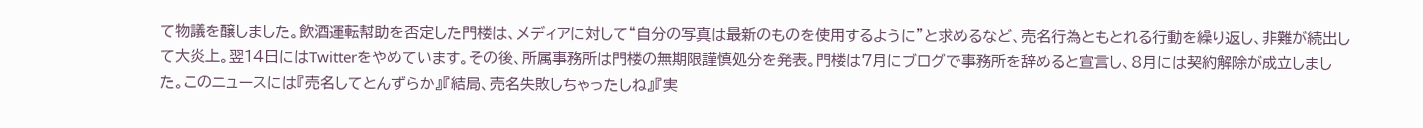て物議を醸しました。飲酒運転幇助を否定した門楼は、メディアに対して“自分の写真は最新のものを使用するように”と求めるなど、売名行為ともとれる行動を繰り返し、非難が続出して大炎上。翌14日にはTwitterをやめています。その後、所属事務所は門楼の無期限謹慎処分を発表。門楼は7月にブログで事務所を辞めると宣言し、8月には契約解除が成立しました。このニュースには『売名してとんずらか』『結局、売名失敗しちゃったしね』『実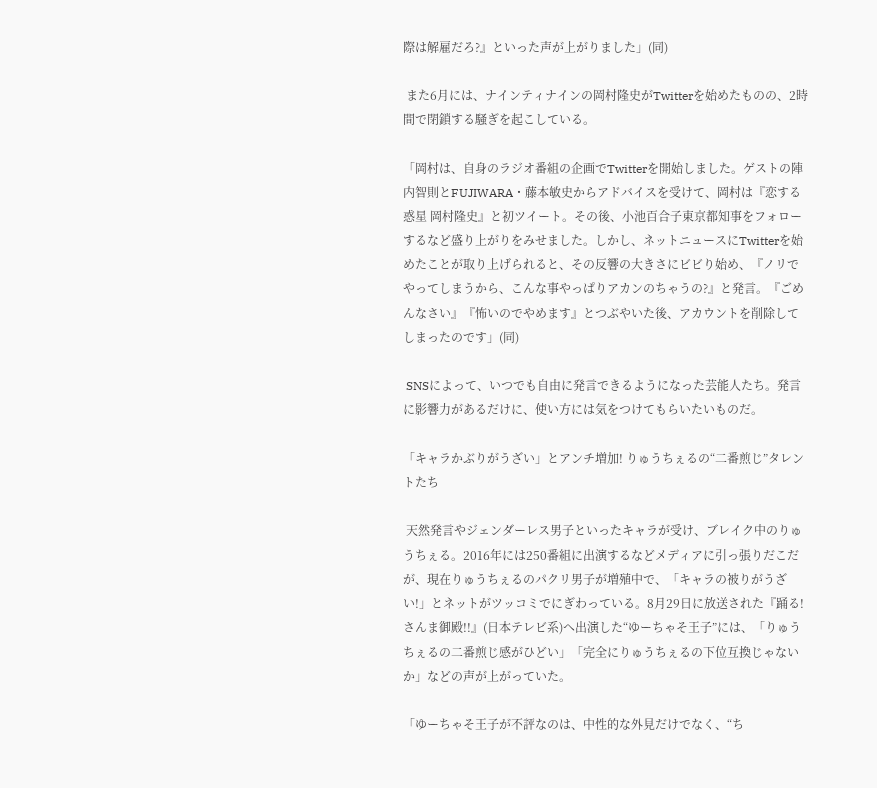際は解雇だろ?』といった声が上がりました」(同)

 また6月には、ナインティナインの岡村隆史がTwitterを始めたものの、2時間で閉鎖する騒ぎを起こしている。

「岡村は、自身のラジオ番組の企画でTwitterを開始しました。ゲストの陣内智則とFUJIWARA・藤本敏史からアドバイスを受けて、岡村は『恋する惑星 岡村隆史』と初ツイート。その後、小池百合子東京都知事をフォローするなど盛り上がりをみせました。しかし、ネットニュースにTwitterを始めたことが取り上げられると、その反響の大きさにビビり始め、『ノリでやってしまうから、こんな事やっぱりアカンのちゃうの?』と発言。『ごめんなさい』『怖いのでやめます』とつぶやいた後、アカウントを削除してしまったのです」(同)

 SNSによって、いつでも自由に発言できるようになった芸能人たち。発言に影響力があるだけに、使い方には気をつけてもらいたいものだ。

「キャラかぶりがうざい」とアンチ増加! りゅうちぇるの“二番煎じ”タレントたち

 天然発言やジェンダーレス男子といったキャラが受け、ブレイク中のりゅうちぇる。2016年には250番組に出演するなどメディアに引っ張りだこだが、現在りゅうちぇるのパクリ男子が増殖中で、「キャラの被りがうざい!」とネットがツッコミでにぎわっている。8月29日に放送された『踊る! さんま御殿!!』(日本テレビ系)へ出演した“ゆーちゃそ王子”には、「りゅうちぇるの二番煎じ感がひどい」「完全にりゅうちぇるの下位互換じゃないか」などの声が上がっていた。

「ゆーちゃそ王子が不評なのは、中性的な外見だけでなく、“ち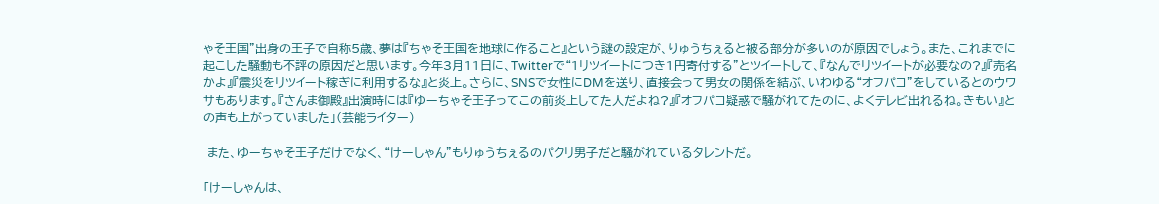ゃそ王国”出身の王子で自称5歳、夢は『ちゃそ王国を地球に作ること』という謎の設定が、りゅうちぇると被る部分が多いのが原因でしょう。また、これまでに起こした騒動も不評の原因だと思います。今年3月11日に、Twitterで“1リツイートにつき1円寄付する”とツイートして、『なんでリツイートが必要なの?』『売名かよ』『震災をリツイート稼ぎに利用するな』と炎上。さらに、SNSで女性にDMを送り、直接会って男女の関係を結ぶ、いわゆる“オフパコ”をしているとのウワサもあります。『さんま御殿』出演時には『ゆーちゃそ王子ってこの前炎上してた人だよね?』『オフパコ疑惑で騒がれてたのに、よくテレビ出れるね。きもい』との声も上がっていました」(芸能ライター)

 また、ゆーちゃそ王子だけでなく、“けーしゃん”もりゅうちぇるのパクリ男子だと騒がれているタレントだ。

「けーしゃんは、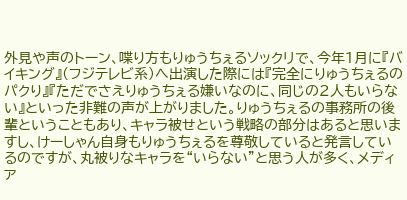外見や声のトーン、喋り方もりゅうちぇるソックリで、今年1月に『バイキング』(フジテレビ系)へ出演した際には『完全にりゅうちぇるのパクり』『ただでさえりゅうちぇる嫌いなのに、同じの2人もいらない』といった非難の声が上がりました。りゅうちぇるの事務所の後輩ということもあり、キャラ被せという戦略の部分はあると思いますし、けーしゃん自身もりゅうちぇるを尊敬していると発言しているのですが、丸被りなキャラを“いらない”と思う人が多く、メディア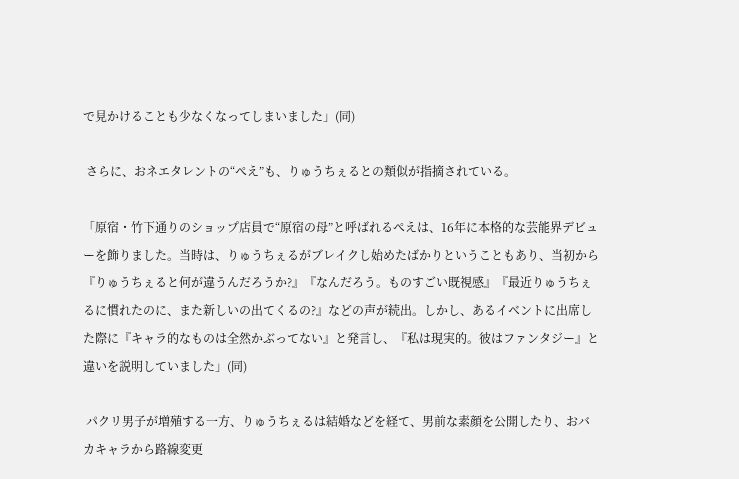で見かけることも少なくなってしまいました」(同)

 さらに、おネエタレントの“ぺえ”も、りゅうちぇるとの類似が指摘されている。

「原宿・竹下通りのショップ店員で“原宿の母”と呼ばれるぺえは、16年に本格的な芸能界デビューを飾りました。当時は、りゅうちぇるがブレイクし始めたばかりということもあり、当初から『りゅうちぇると何が違うんだろうか?』『なんだろう。ものすごい既視感』『最近りゅうちぇるに慣れたのに、また新しいの出てくるの?』などの声が続出。しかし、あるイベントに出席した際に『キャラ的なものは全然かぶってない』と発言し、『私は現実的。彼はファンタジー』と違いを説明していました」(同)

 パクリ男子が増殖する一方、りゅうちぇるは結婚などを経て、男前な素顔を公開したり、おバカキャラから路線変更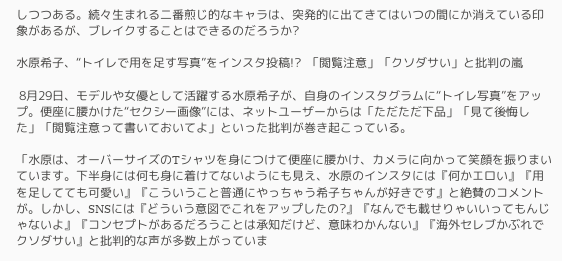しつつある。続々生まれる二番煎じ的なキャラは、突発的に出てきてはいつの間にか消えている印象があるが、ブレイクすることはできるのだろうか?

水原希子、“トイレで用を足す写真”をインスタ投稿!?  「閲覧注意」「クソダサい」と批判の嵐

 8月29日、モデルや女優として活躍する水原希子が、自身のインスタグラムに“トイレ写真”をアップ。便座に腰かけた“セクシー画像”には、ネットユーザーからは「ただただ下品」「見て後悔した」「閲覧注意って書いておいてよ」といった批判が巻き起こっている。

「水原は、オーバーサイズのTシャツを身につけて便座に腰かけ、カメラに向かって笑顔を振りまいています。下半身には何も身に着けてないようにも見え、水原のインスタには『何かエロい』『用を足してても可愛い』『こういうこと普通にやっちゃう希子ちゃんが好きです』と絶賛のコメントが。しかし、SNSには『どういう意図でこれをアップしたの?』『なんでも載せりゃいいってもんじゃないよ』『コンセプトがあるだろうことは承知だけど、意味わかんない』『海外セレブかぶれでクソダサい』と批判的な声が多数上がっていま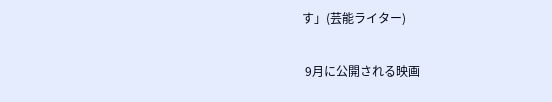す」(芸能ライター)

 9月に公開される映画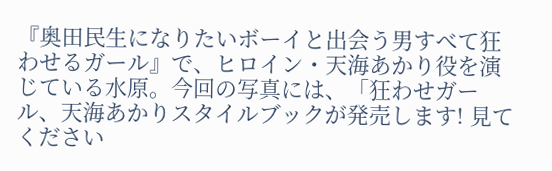『奥田民生になりたいボーイと出会う男すべて狂わせるガール』で、ヒロイン・天海あかり役を演じている水原。今回の写真には、「狂わせガール、天海あかりスタイルブックが発売します! 見てください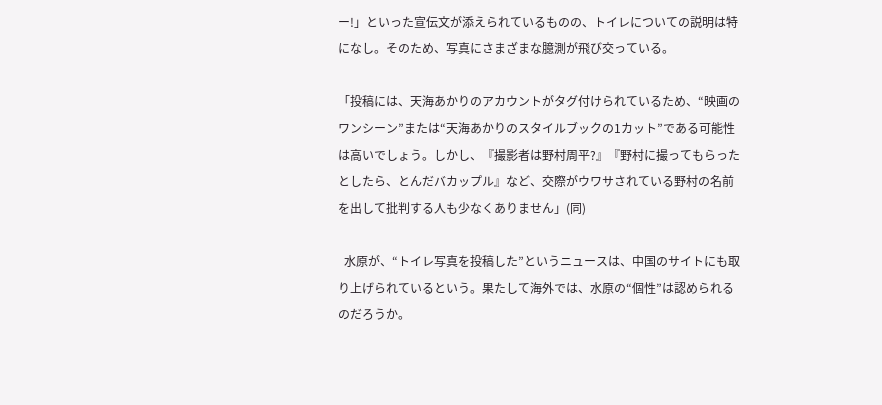ー!」といった宣伝文が添えられているものの、トイレについての説明は特になし。そのため、写真にさまざまな臆測が飛び交っている。

「投稿には、天海あかりのアカウントがタグ付けられているため、“映画のワンシーン”または“天海あかりのスタイルブックの1カット”である可能性は高いでしょう。しかし、『撮影者は野村周平?』『野村に撮ってもらったとしたら、とんだバカップル』など、交際がウワサされている野村の名前を出して批判する人も少なくありません」(同)

  水原が、“トイレ写真を投稿した”というニュースは、中国のサイトにも取り上げられているという。果たして海外では、水原の“個性”は認められるのだろうか。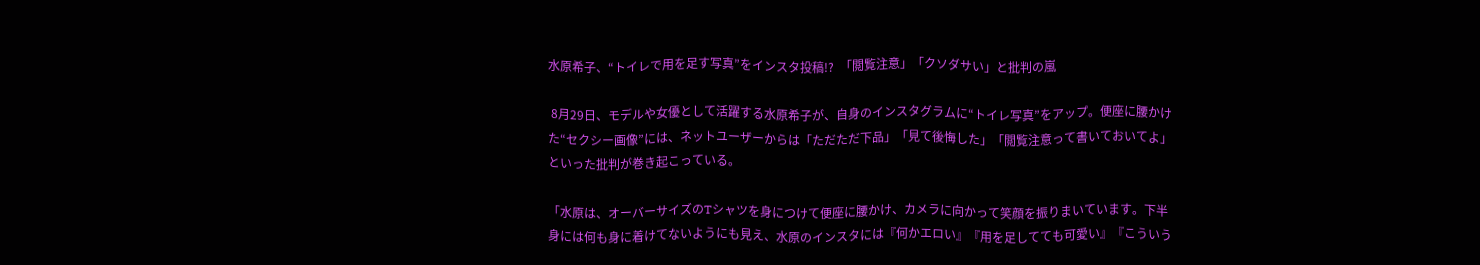水原希子、“トイレで用を足す写真”をインスタ投稿!?  「閲覧注意」「クソダサい」と批判の嵐

 8月29日、モデルや女優として活躍する水原希子が、自身のインスタグラムに“トイレ写真”をアップ。便座に腰かけた“セクシー画像”には、ネットユーザーからは「ただただ下品」「見て後悔した」「閲覧注意って書いておいてよ」といった批判が巻き起こっている。

「水原は、オーバーサイズのTシャツを身につけて便座に腰かけ、カメラに向かって笑顔を振りまいています。下半身には何も身に着けてないようにも見え、水原のインスタには『何かエロい』『用を足してても可愛い』『こういう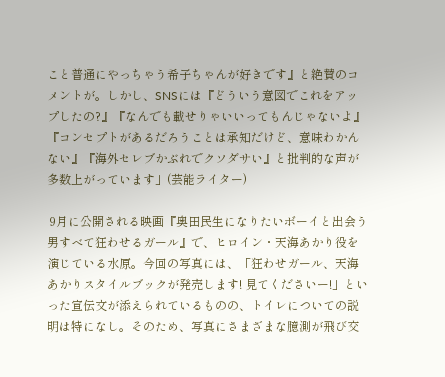こと普通にやっちゃう希子ちゃんが好きです』と絶賛のコメントが。しかし、SNSには『どういう意図でこれをアップしたの?』『なんでも載せりゃいいってもんじゃないよ』『コンセプトがあるだろうことは承知だけど、意味わかんない』『海外セレブかぶれでクソダサい』と批判的な声が多数上がっています」(芸能ライター)

 9月に公開される映画『奥田民生になりたいボーイと出会う男すべて狂わせるガール』で、ヒロイン・天海あかり役を演じている水原。今回の写真には、「狂わせガール、天海あかりスタイルブックが発売します! 見てくださいー!」といった宣伝文が添えられているものの、トイレについての説明は特になし。そのため、写真にさまざまな臆測が飛び交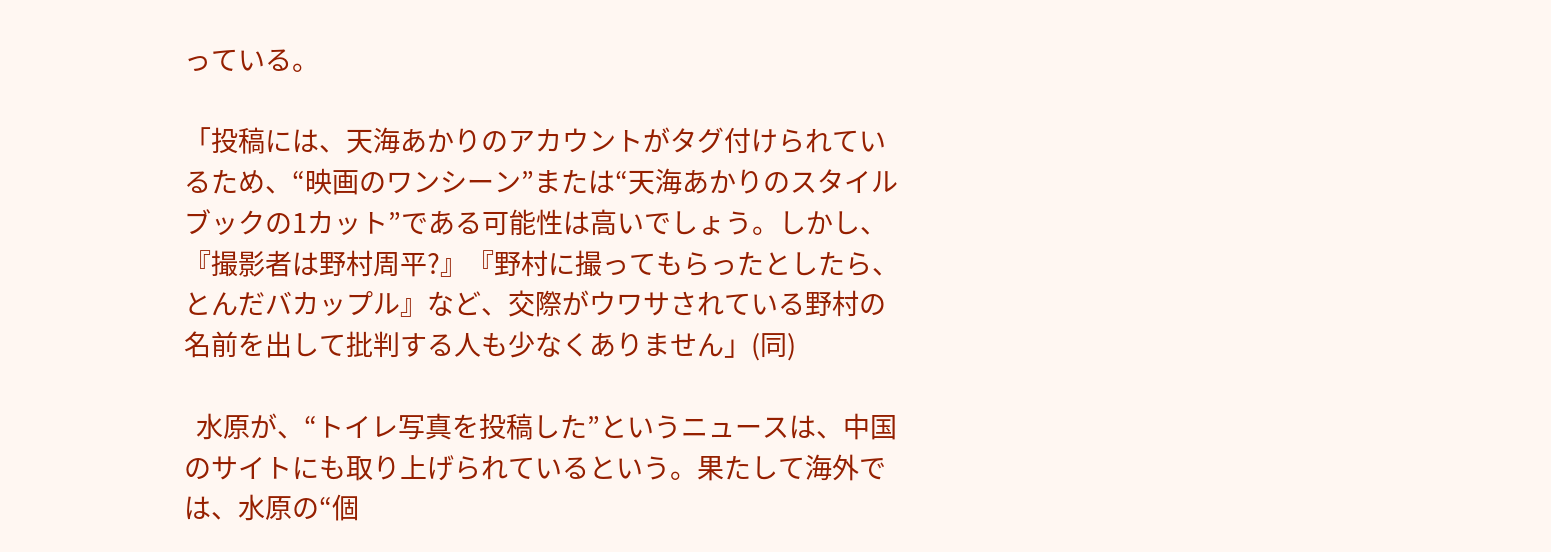っている。

「投稿には、天海あかりのアカウントがタグ付けられているため、“映画のワンシーン”または“天海あかりのスタイルブックの1カット”である可能性は高いでしょう。しかし、『撮影者は野村周平?』『野村に撮ってもらったとしたら、とんだバカップル』など、交際がウワサされている野村の名前を出して批判する人も少なくありません」(同)

  水原が、“トイレ写真を投稿した”というニュースは、中国のサイトにも取り上げられているという。果たして海外では、水原の“個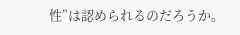性”は認められるのだろうか。